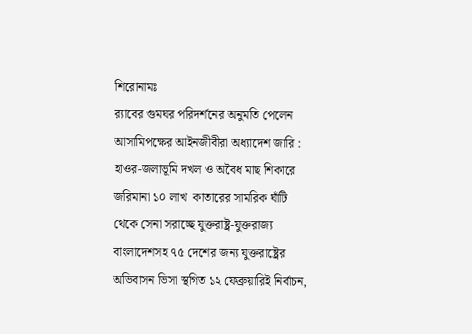শিরোনামঃ
র‌্যাবের গুমঘর পরিদর্শনের অনুমতি পেলেন আসামিপক্ষের আইনজীবীরা অধ্যাদেশ জারি : হাওর-জলাভূমি দখল ও অবৈধ মাছ শিকারে জরিমানা ১০ লাখ  কাতারের সামরিক ঘাঁটি থেকে সেনা সরাচ্ছে যুক্তরাষ্ট্র-যুক্তরাজ্য বাংলাদেশসহ ৭৫ দেশের জন্য যুক্তরাষ্ট্রের অভিবাসন ভিসা স্থগিত ১২ ফেব্রুয়ারিই নির্বাচন,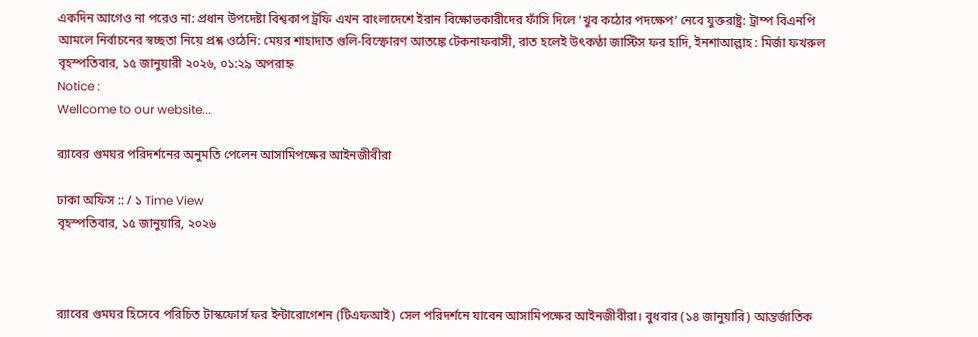একদিন আগেও না পরেও না: প্রধান উপদেষ্টা বিশ্বকাপ ট্রফি এখন বাংলাদেশে ইরান বিক্ষোভকারীদের ফাঁসি দিলে ‘খুব কঠোর পদক্ষেপ’ নেবে যুক্তরাষ্ট্র: ট্রাম্প বিএনপি আমলে নির্বাচনের স্বচ্ছতা নিয়ে প্রশ্ন ওঠেনি: মেয়র শাহাদাত গুলি-বিস্ফোরণ আতঙ্কে টেকনাফবাসী, রাত হলেই উৎকণ্ঠা জাস্টিস ফর হাদি, ইনশাআল্লাহ : মির্জা ফখরুল
বৃহস্পতিবার, ১৫ জানুয়ারী ২০২৬, ০১:২৯ অপরাহ্ন
Notice :
Wellcome to our website...

র‌্যাবের গুমঘর পরিদর্শনের অনুমতি পেলেন আসামিপক্ষের আইনজীবীরা

ঢাকা অফিস :: / ১ Time View
বৃহস্পতিবার, ১৫ জানুয়ারি, ২০২৬



র‌্যাবের গুমঘর হিসেবে পরিচিত টাস্কফোর্স ফর ইন্টারোগেশন (টিএফআই) সেল পরিদর্শনে যাবেন আসামিপক্ষের আইনজীবীরা। বুধবার (১৪ জানুয়ারি) আন্তর্জাতিক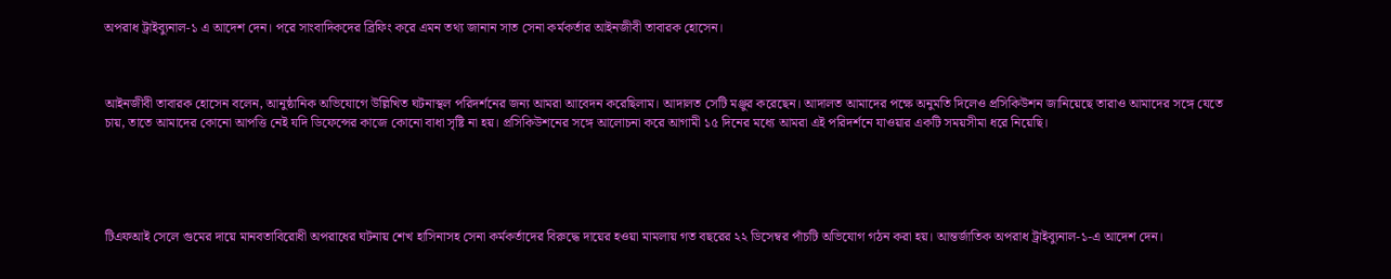অপরাধ ট্রাইব্যুনাল-১ এ আদেশ দেন। পরে সাংবাদিকদের ব্রিফিং করে এমন তথ্য জানান সাত সেনা কর্মকর্তার আইনজীবী তাবারক হোসেন।



আইনজীবী তাবারক হোসেন বলেন, আনুষ্ঠানিক অভিযোগে উল্লিখিত ঘটনাস্থল পরিদর্শনের জন্য আমরা আবেদন করেছিলাম। আদালত সেটি মঞ্জুর করেছেন। আদালত আমাদের পক্ষে অনুমতি দিলেও প্রসিকিউশন জানিয়েছে তারাও আমাদের সঙ্গে যেতে চায়, তাতে আমাদের কোনো আপত্তি নেই যদি ডিফেন্সের কাজে কোনো বাধা সৃষ্টি না হয়। প্রসিকিউশনের সঙ্গে আলোচনা করে আগামী ১৫ দিনের মধ্যে আমরা এই পরিদর্শনে যাওয়ার একটি সময়সীমা ধরে নিয়েছি।





টিএফআই সেলে গুমের দায়ে মানবতাবিরোধী অপরাধের ঘটনায় শেখ হাসিনাসহ সেনা কর্মকর্তাদের বিরুদ্ধে দায়ের হওয়া মামলায় গত বছরের ২২ ডিসেম্বর পাঁচটি অভিযোগ গঠন করা হয়। আন্তর্জাতিক অপরাধ ট্রাইব্যুনাল-১-এ আদেশ দেন।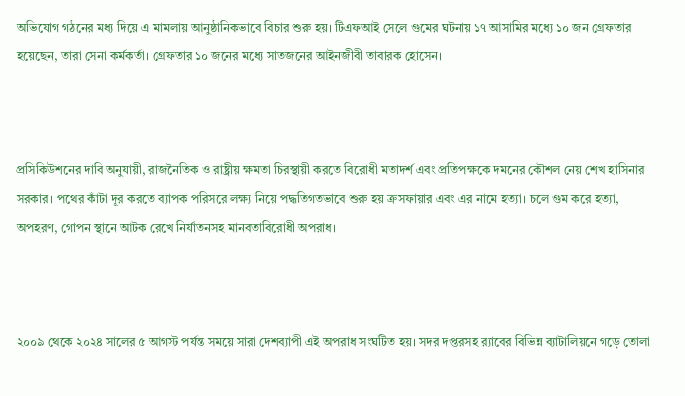অভিযোগ গঠনের মধ্য দিয়ে এ মামলায় আনুষ্ঠানিকভাবে বিচার শুরু হয়। টিএফআই সেলে গুমের ঘটনায় ১৭ আসামির মধ্যে ১০ জন গ্রেফতার হয়েছেন, তারা সেনা কর্মকর্তা। গ্রেফতার ১০ জনের মধ্যে সাতজনের আইনজীবী তাবারক হোসেন।



প্রসিকিউশনের দাবি অনুযায়ী, রাজনৈতিক ও রাষ্ট্রীয় ক্ষমতা চিরস্থায়ী করতে বিরোধী মতাদর্শ এবং প্রতিপক্ষকে দমনের কৌশল নেয় শেখ হাসিনার সরকার। পথের কাঁটা দূর করতে ব্যাপক পরিসরে লক্ষ্য নিয়ে পদ্ধতিগতভাবে শুরু হয় ক্রসফায়ার এবং এর নামে হত্যা। চলে গুম করে হত্যা, অপহরণ, গোপন স্থানে আটক রেখে নির্যাতনসহ মানবতাবিরোধী অপরাধ।



২০০৯ থেকে ২০২৪ সালের ৫ আগস্ট পর্যন্ত সময়ে সারা দেশব্যাপী এই অপরাধ সংঘটিত হয়। সদর দপ্তরসহ র‍্যাবের বিভিন্ন ব্যাটালিয়নে গড়ে তোলা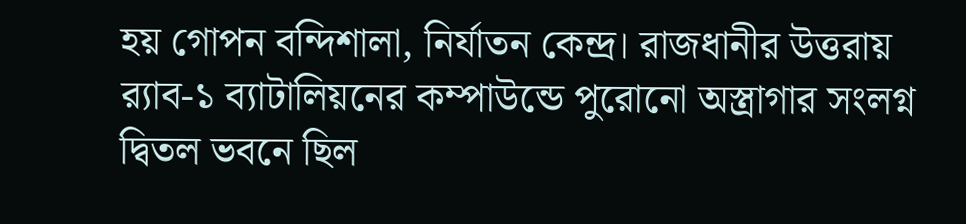হয় গোপন বন্দিশালা, নির্যাতন কেন্দ্র। রাজধানীর উত্তরায় র‍্যাব-১ ব্যাটালিয়নের কম্পাউন্ডে পুরোনো অস্ত্রাগার সংলগ্ন দ্বিতল ভবনে ছিল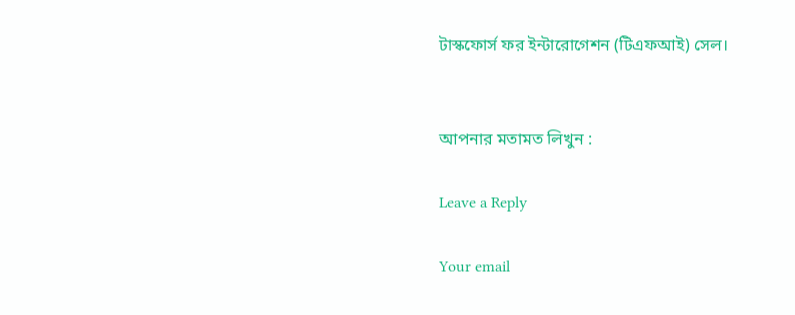টাস্কফোর্স ফর ইন্টারোগেশন (টিএফআই) সেল।


আপনার মতামত লিখুন :

Leave a Reply

Your email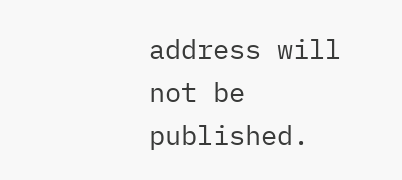address will not be published.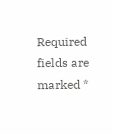Required fields are marked *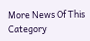More News Of This Category